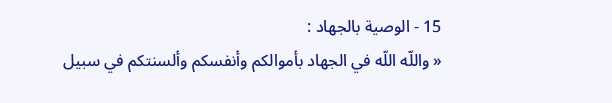15 - الوصية بالجهاد :
« واللّه اللّه في الجهاد بأموالكم وأنفسكم وألسنتكم في سبيل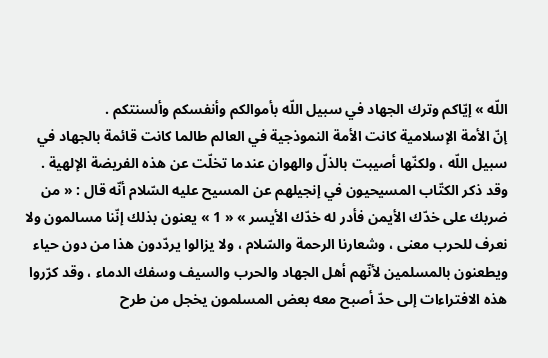اللّه » إيّاكم وترك الجهاد في سبيل اللّه بأموالكم وأنفسكم وألسنتكم .
إنّ الأمة الإسلامية كانت الأمة النموذجية في العالم طالما كانت قائمة بالجهاد في سبيل اللّه ، ولكنّها أصيبت بالذلّ والهوان عندما تخلّت عن هذه الفريضة الإلهية .
وقد ذكر الكتّاب المسيحيون في إنجيلهم عن المسيح عليه السّلام أنّه قال : « من ضربك على خدّك الأيمن فأدر له خدّك الأيسر » « 1 » يعنون بذلك إنّنا مسالمون ولا نعرف للحرب معنى ، وشعارنا الرحمة والسّلام ، ولا يزالوا يردّدون هذا من دون حياء ويطعنون بالمسلمين لأنّهم أهل الجهاد والحرب والسيف وسفك الدماء ، وقد كرّروا هذه الافتراءات إلى حدّ أصبح معه بعض المسلمون يخجل من طرح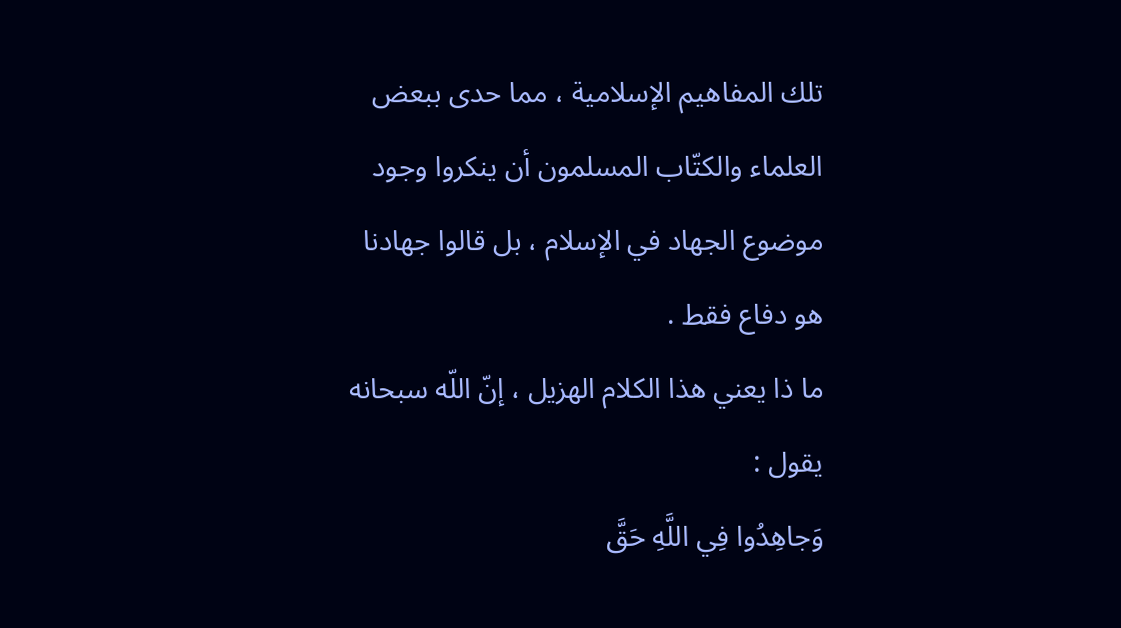تلك المفاهيم الإسلامية ، مما حدى ببعض العلماء والكتّاب المسلمون أن ينكروا وجود موضوع الجهاد في الإسلام ، بل قالوا جهادنا هو دفاع فقط .
ما ذا يعني هذا الكلام الهزيل ، إنّ اللّه سبحانه يقول :
وَجاهِدُوا فِي اللَّهِ حَقَّ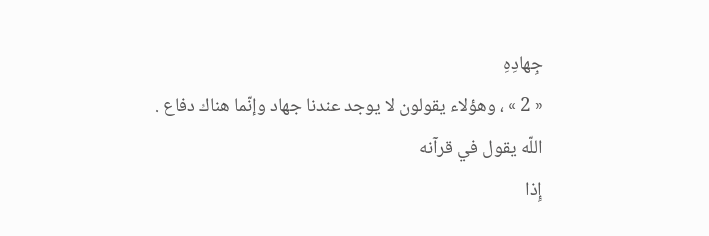جِهادِهِ
« 2 » ، وهؤلاء يقولون لا يوجد عندنا جهاد وإنّما هناك دفاع .
اللّه يقول في قرآنه
إِذا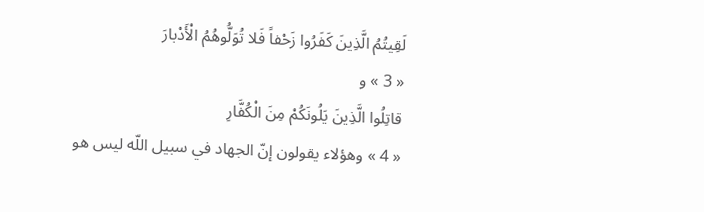لَقِيتُمُ الَّذِينَ كَفَرُوا زَحْفاً فَلا تُوَلُّوهُمُ الْأَدْبارَ
« 3 » و
قاتِلُوا الَّذِينَ يَلُونَكُمْ مِنَ الْكُفَّارِ
« 4 » وهؤلاء يقولون إنّ الجهاد في سبيل اللّه ليس هو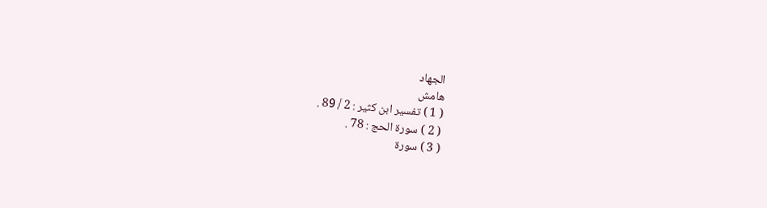الجهاد
هامش
( 1 ) تفسير ابن كثير : 2 / 89 .
( 2 ) سورة الحج : 78 .
( 3 ) سورة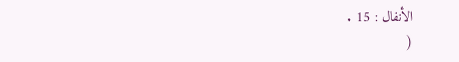الأنفال : 15 .
(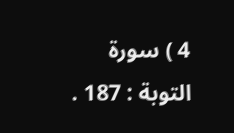4 ) سورة التوبة : 187 .